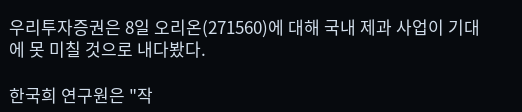우리투자증권은 8일 오리온(271560)에 대해 국내 제과 사업이 기대에 못 미칠 것으로 내다봤다.

한국희 연구원은 "작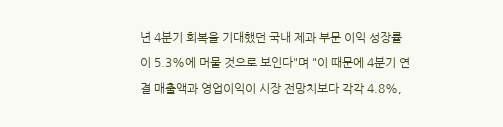년 4분기 회복을 기대했던 국내 제과 부문 이익 성장률이 5.3%에 머물 것으로 보인다"며 "이 때문에 4분기 연결 매출액과 영업이익이 시장 전망치보다 각각 4.8%,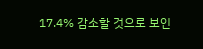17.4% 감소할 것으로 보인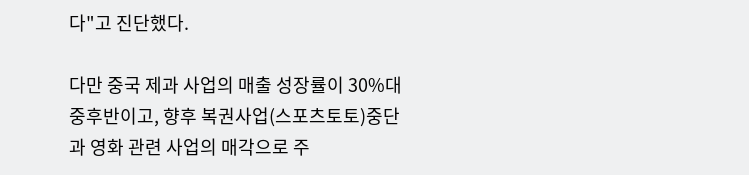다"고 진단했다.

다만 중국 제과 사업의 매출 성장률이 30%대 중후반이고, 향후 복권사업(스포츠토토)중단과 영화 관련 사업의 매각으로 주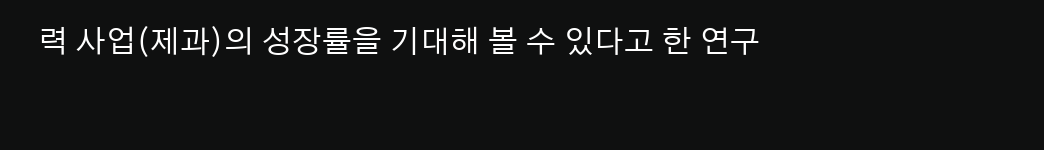력 사업(제과)의 성장률을 기대해 볼 수 있다고 한 연구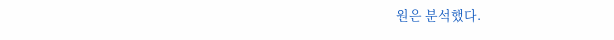원은 분석했다.